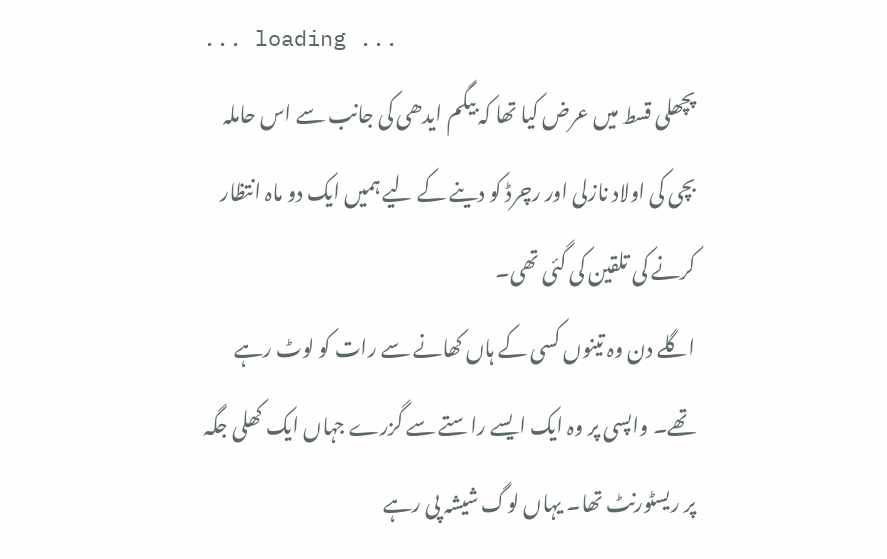... loading ...
پچھلی قسط میں عرض کیا تھا کہ بیگم ایدھی کی جانب سے اس حاملہ بچی کی اولاد نازلی اور رچرڈ کو دینے کے لیے ہمیں ایک دو ماہ انتظار کرنے کی تلقین کی گئی تھی۔
اگلے دن وہ تینوں کسی کے ہاں کھانے سے رات کو لوٹ رہے تھے۔ واپسی پر وہ ایک ایسے راستے سے گزرے جہاں ایک کھلی جگہ پر ریسٹورنٹ تھا۔ یہاں لوگ شیشہ پی رہے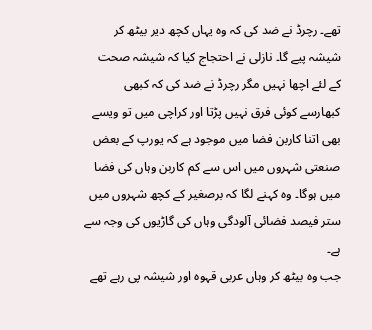تھے۔ رچرڈ نے ضد کی کہ وہ یہاں کچھ دیر بیٹھ کر شیشہ پیے گا۔ نازلی نے احتجاج کیا کہ شیشہ صحت کے لئے اچھا نہیں مگر رچرڈ نے ضد کی کہ کبھی کبھارسے کوئی فرق نہیں پڑتا اور کراچی میں تو ویسے بھی اتنا کاربن فضا میں موجود ہے کہ یورپ کے بعض صنعتی شہروں میں اس سے کم کاربن وہاں کی فضا میں ہوگا۔ وہ کہنے لگا کہ برصغیر کے کچھ شہروں میں ستر فیصد فضائی آلودگی وہاں کی گاڑیوں کی وجہ سے ہے۔
جب وہ بیٹھ کر وہاں عربی قہوہ اور شیشہ پی رہے تھے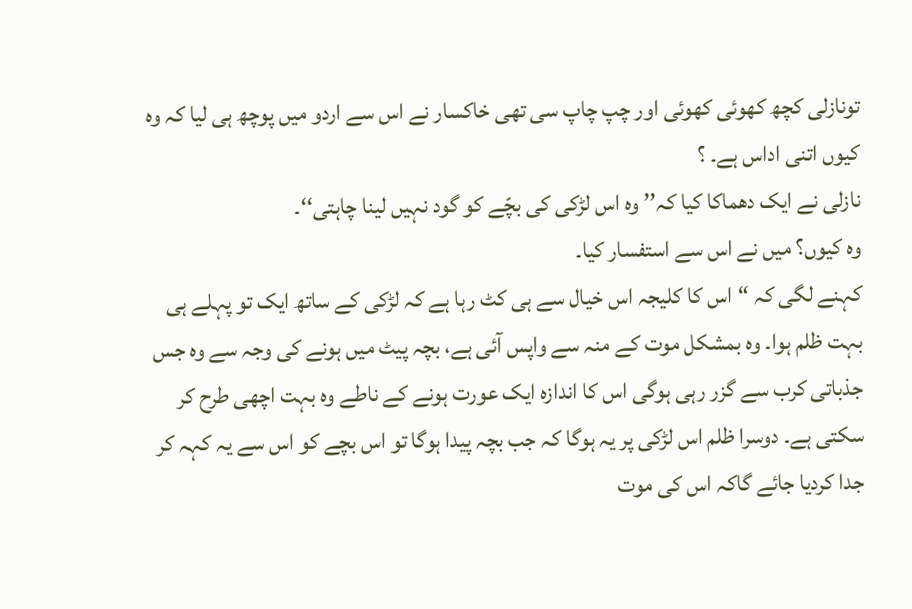تونازلی کچھ کھوئی کھوئی اور چپ چاپ سی تھی خاکسار نے اس سے اردو میں پوچھ ہی لیا کہ وہ کیوں اتنی اداس ہے۔ ؟
نازلی نے ایک دھماکا کیا کہ’’ وہ اس لڑکی کی بچّے کو گود نہیں لینا چاہتی‘‘۔
وہ کیوں؟ میں نے اس سے استفسار کیا۔
کہنے لگی کہ “اس کا کلیجہ اس خیال سے ہی کٹ رہا ہے کہ لڑکی کے ساتھ ایک تو پہلے ہی بہت ظلم ہوا۔ وہ بمشکل موت کے منہ سے واپس آئی ہے، بچہ پیٹ میں ہونے کی وجہ سے وہ جس جذباتی کرب سے گزر رہی ہوگی اس کا اندازہ ایک عورت ہونے کے ناطے وہ بہت اچھی طرح کر سکتی ہے۔ دوسرا ظلم اس لڑکی پر یہ ہوگا کہ جب بچہ پیدا ہوگا تو اس بچے کو اس سے یہ کہہ کر جدا کردیا جائے گاکہ اس کی موت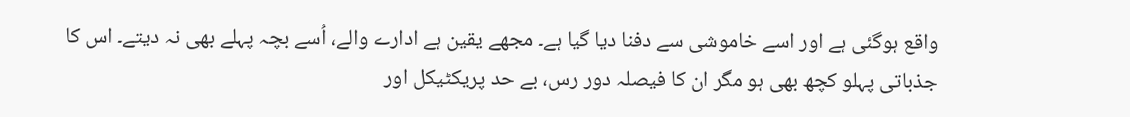واقع ہوگئی ہے اور اسے خاموشی سے دفنا دیا گیا ہے۔ مجھے یقین ہے ادارے والے، اُسے بچہ پہلے بھی نہ دیتے۔ اس کا جذباتی پہلو کچھ بھی ہو مگر ان کا فیصلہ دور رس، بے حد پریکٹیکل اور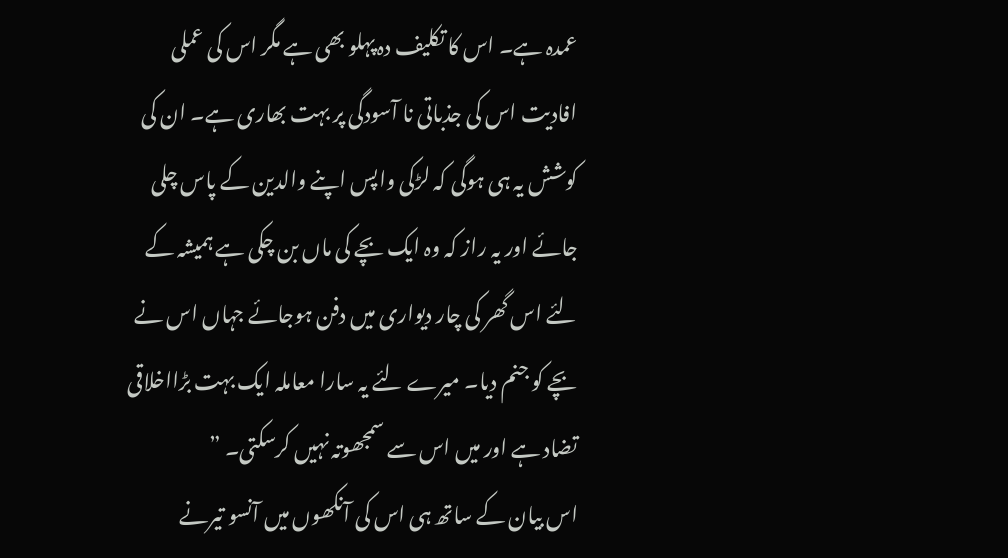عمدہ ہے۔ اس کا تکلیف دہ پہلو بھی ہے مگر اس کی عملی افادیت اس کی جذباتی نا آسودگی پر بہت بھاری ہے۔ ان کی کوشش یہ ہی ہوگی کہ لڑکی واپس اپنے والدین کے پاس چلی جائے اور یہ راز کہ وہ ایک بچے کی ماں بن چکی ہے ہمیشہ کے لئے اس گھر کی چار دیواری میں دفن ہوجائے جہاں اس نے بچے کو جنم دیا۔ میرے لئے یہ سارا معاملہ ایک بہت بڑااخلاقی تضاد ہے اور میں اس سے سمجھوتہ نہیں کرسکتی۔ ”
اس بیان کے ساتھ ہی اس کی آنکھوں میں آنسو تیرنے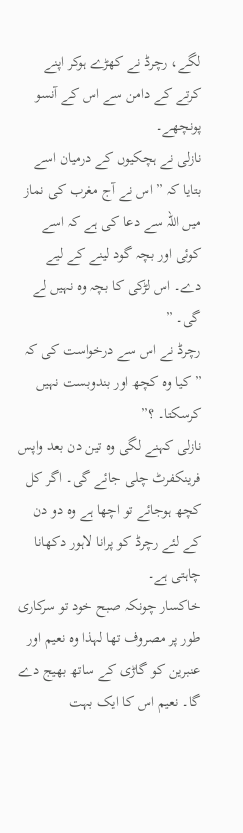لگے، رچرڈ نے کھڑے ہوکر اپنے کرتے کے دامن سے اس کے آنسو پونچھے۔
نازلی نے ہچکیوں کے درمیان اسے بتایا کہ ” اس نے آج مغرب کی نماز میں اللہ سے دعا کی ہے کہ اسے کوئی اور بچہ گود لینے کے لیے دے۔ اس لڑکی کا بچہ وہ نہیں لے گی۔ ”
رچرڈ نے اس سے درخواست کی کہ ” کیا وہ کچھ اور بندوبست نہیں کرسکتا۔ ؟”
نازلی کہنے لگی وہ تین دن بعد واپس فرینکفرٹ چلی جائے گی۔ اگر کل کچھ ہوجائے تو اچھا ہے وہ دو دن کے لئے رچرڈ کو پرانا لاہور دکھانا چاہتی ہے۔
خاکسار چونکہ صبح خود تو سرکاری طور پر مصروف تھا لہذا وہ نعیم اور عنبرین کو گاڑی کے ساتھ بھیج دے گا۔ نعیم اس کا ایک بہت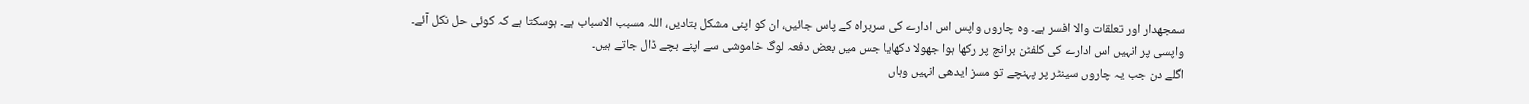سمجھدار اور تعلقات والا افسر ہے۔ وہ چاروں واپس اس ادارے کی سربراہ کے پاس جائیں، ان کو اپنی مشکل بتادیں، اللہ مسبب الاسباب ہے۔ ہوسکتا ہے کہ کوئی حل نکل آئے۔
واپسی پر انہیں اس ادارے کی کلفٹن برانچ پر رکھا ہوا جھولا دکھایا جس میں بعض دفعہ لوگ خاموشی سے اپنے بچے ڈال جاتے ہیں۔
اگلے دن جب یہ چاروں سینٹر پر پہنچے تو مسز ایدھی انہیں وہاں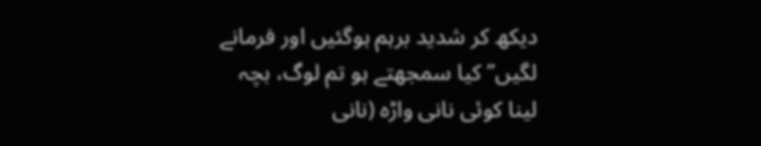دیکھ کر شدید برہم ہوگئیں اور فرمانے لگیں’’ کیا سمجھتے ہو تم لوگ، بچہ لینا کوئی نانی واڑہ (نانی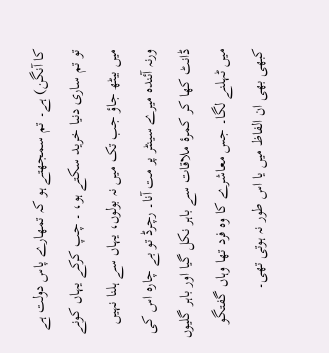کا آنگن) ہے۔ تم سمجھتے ہو کہ تمھارے پاس دولت ہے تو تم ساری دنیا خرید سکتے ہو، ۔ چپ کرکے یہاں کونے میں بیٹھ جاؤ جب تک میں نہ بولوں، یہاں سے ہلنا نہیں ورنہ آئندہ میرے سینٹر پر مت آنا۔ رچرڈ تو بے چارہ اس کی ڈانٹ کھا کر کمرۂ ملاقات سے باہر نکل گیا اور باہر گلیوں میں ٹہلنے لگا۔ جس معاشرے کا وہ فرد تھا وہاں گفتگو کبھی بھی ان الفاظ میں یا اس طور نہ ہوتی تھی۔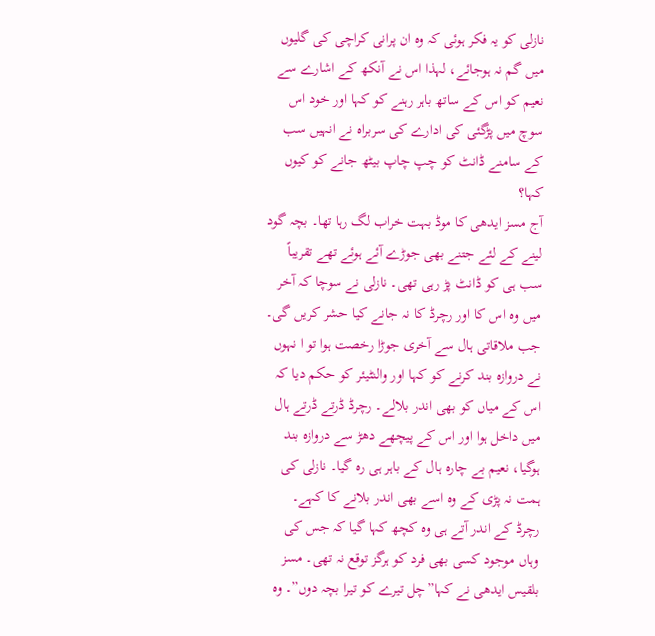نازلی کو یہ فکر ہوئی کہ وہ ان پرانی کراچی کی گلیوں میں گم نہ ہوجائے، لہذا اس نے آنکھ کے اشارے سے نعیم کو اس کے ساتھ باہر رہنے کو کہا اور خود اس سوچ میں پڑگئی کی ادارے کی سربراہ نے انہیں سب کے سامنے ڈانٹ کو چپ چاپ بیٹھ جانے کو کیوں کہا؟
آج مسز ایدھی کا موڈ بہت خراب لگ رہا تھا۔ بچہ گود لینے کے لئے جتنے بھی جوڑے آئے ہوئے تھے تقریباً سب ہی کو ڈانٹ پڑ رہی تھی۔ نازلی نے سوچا کہ آخر میں وہ اس کا اور رچرڈ کا نہ جانے کیا حشر کریں گی۔ جب ملاقاتی ہال سے آخری جوڑا رخصت ہوا تو ا نہوں نے دروازہ بند کرنے کو کہا اور والنٹیئر کو حکم دیا کہ اس کے میاں کو بھی اندر بلالے۔ رچرڈ ڈرتے ڈرتے ہال میں داخل ہوا اور اس کے پیچھے دھڑ سے دروازہ بند ہوگیا، نعیم بے چارہ ہال کے باہر ہی رہ گیا۔ نازلی کی ہمت نہ پڑی کے وہ اسے بھی اندر بلانے کا کہے۔
رچرڈ کے اندر آتے ہی وہ کچھ کہا گیا کہ جس کی وہاں موجود کسی بھی فرد کو ہرگز توقع نہ تھی۔ مسز بلقیس ایدھی نے کہا”چل تیرے کو تیرا بچہ دوں”۔ وہ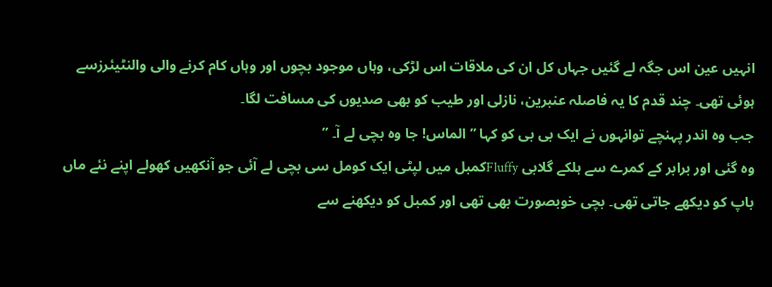انہیں عین اس جگہ لے گئیں جہاں کل ان کی ملاقات اس لڑکی، وہاں موجود بچوں اور وہاں کام کرنے والی والنٹیئرزسے ہوئی تھی۔ چند قدم کا یہ فاصلہ عنبرین، نازلی اور طیب کو بھی صدیوں کی مسافت لگا۔
جب وہ اندر پہنچے توانہوں نے ایک بی بی کو کہا ” الماس! جا وہ بچی لے آ۔ ”
وہ گئی اور برابر کے کمرے سے ہلکے گلابی Fluffyکمبل میں لپٹی ایک کومل سی بچی لے آئی جو آنکھیں کھولے اپنے نئے ماں باپ کو دیکھے جاتی تھی۔ بچی خوبصورت بھی تھی اور کمبل کو دیکھنے سے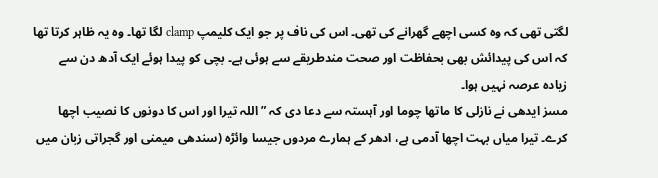لگتی تھی کہ وہ کسی اچھے گھرانے کی تھی۔ اس کی ناف پر جو ایک کلیمپ clamp لگا تھا۔ وہ یہ ظاہر کرتا تھا کہ اس کی پیدائش بھی بحفاظت اور صحت مندطریقے سے ہوئی ہے۔ بچی کو پیدا ہوئے ایک آدھ دن سے زیادہ عرصہ نہیں ہوا۔
مسز ایدھی نے نازلی کا ماتھا چوما اور آہستہ سے دعا دی کہ ” اللہ تیرا اور اس کا دونوں کا نصیب اچھا کرے۔ تیرا میاں بہت اچھا آدمی ہے، ادھر کے ہمارے مردوں جیسا وائڑہ (سندھی میمنی اور گجراتی زبان میں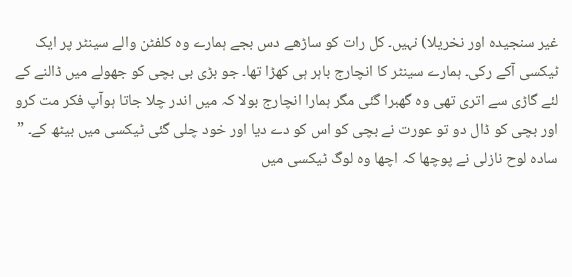غیر سنجیدہ اور نخریلا) نہیں۔ کل رات کو ساڑھے دس بجے ہمارے وہ کلفٹن والے سینٹر پر ایک ٹیکسی آکے رکی۔ ہمارے سینٹر کا انچارج باہر ہی کھڑا تھا۔ جو بڑی بی بچی کو جھولے میں ڈالنے کے لئے گاڑی سے اتری تھی وہ گھبرا گئی مگر ہمارا انچارج بولا کہ میں اندر چلا جاتا ہوآپ فکر مت کرو اور بچی کو ڈال دو تو عورت نے بچی کو اس کو دے دیا اور خود چلی گئی ٹیکسی میں بیٹھ کے۔ ”
سادہ لوح نازلی نے پوچھا کہ اچھا وہ لوگ ٹیکسی میں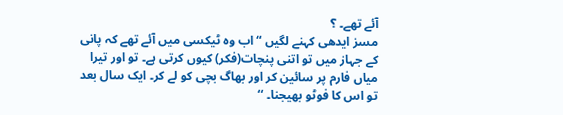آئے تھے۔ ؟
مسز ایدھی کہنے لگیں “اب وہ ٹیکسی میں آئے تھے کہ پانی کے جہاز میں تو اتنی پنچات(فکر) کیوں کرتی ہے۔ تو اور تیرا میاں فارم پر سائین کر اور بھاگ بچی کو لے کر۔ ایک سال بعد تو اس کا فوٹو بھیجنا۔ ‘‘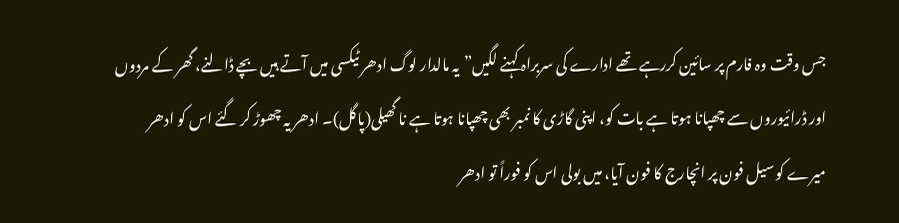جس وقت وہ فارم پر سائین کررہے تھے ادارے کی سربراہ کہنے لگیں”یہ مالدار لوگ ادھر ٹیکسی میں آتے ہیں بچے ڈالنے، گھر کے مردوں اور ڈرائیوروں سے چھپانا ہوتا ہے بات کو، اپنی گاڑی کا نمبر بھی چھپانا ہوتا ہے نا گھیلی(پاگل)۔ ادھر یہ چھوڑ کر گئے اس کو ادھر میرے کو سیل فون پر انچارج کا فون آیا، میں بولی اس کو فوراً تو ادھر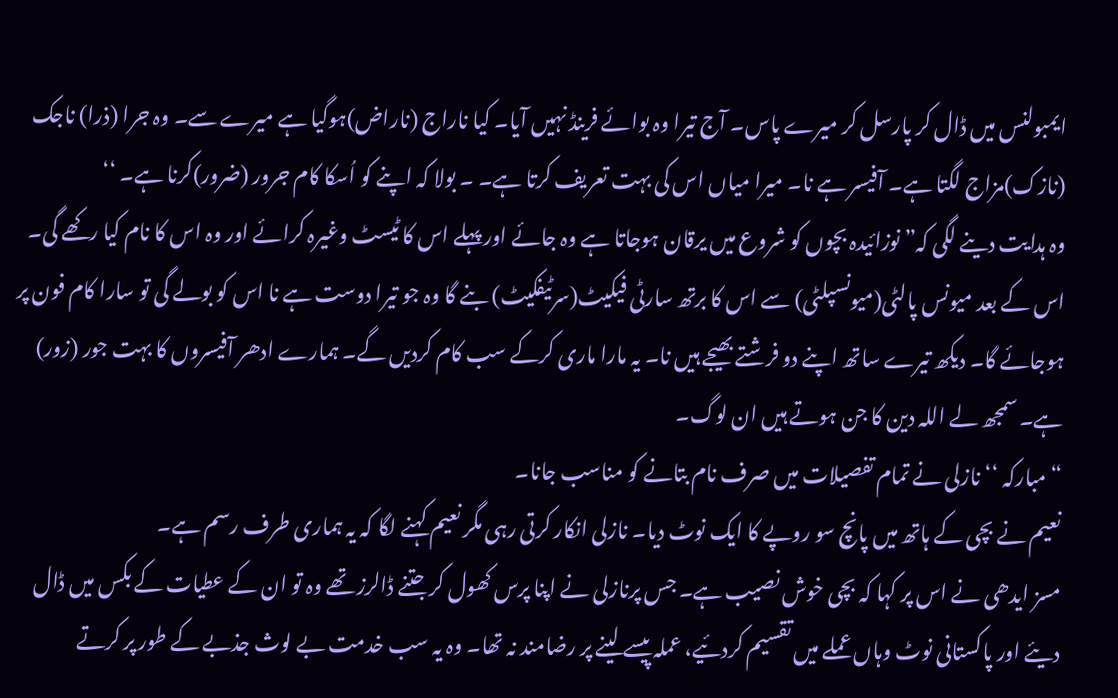ایمبولنس میں ڈال کر پارسل کر میرے پاس۔ آج تیرا وہ بوائے فرینڈ نہیں آیا۔ کیا ناراج (ناراض)ہوگیا ہے میرے سے۔ وہ جرا (ذرا) ناجک (نازک)مزاج لگتا ہے۔ آفیسر ہے نا۔ میرا میاں اس کی بہت تعریف کرتا ہے۔ ۔ بولا کہ اپنے کو اُسکا کام جرور (ضرور)کرنا ہے۔ ‘‘
وہ ہدایت دینے لگی کہ” نوزائیدہ بچوں کو شروع میں یرقان ہوجاتا ہے وہ جائے اور پہلے اس کا ٹیسٹ وغیرہ کرائے اور وہ اس کا نام کیا رکھے گی۔ اس کے بعد میونس پالٹی(میونسپلٹی) سے اس کا برتھ سارٹی فیکیٹ(سرٹیفکیٹ) بنے گا وہ جو تیرا دوست ہے نا اس کو بولے گی تو سارا کام فون پر ہوجائے گا۔ دیکھ تیرے ساتھ اپنے دو فرشتے بھیجے ہیں نا۔ یہ مارا ماری کرکے سب کام کردیں گے۔ ہمارے ادھر آفیسروں کا بہت جور (زور) ہے۔ سمجھ لے اللہ دین کا جن ہوتے ہیں ان لوگ۔
“مبارکہ ‘‘ نازلی نے تمام تفصیلات میں صرف نام بتانے کو مناسب جانا۔
نعیم نے بچی کے ہاتھ میں پانچ سو روپے کا ایک نوٹ دیا۔ نازلی انکار کرتی رہی مگر نعیم کہنے لگا کہ یہ ہماری طرف رسم ہے۔
مسز ایدھی نے اس پر کہا کہ بچی خوش نصیب ہے۔ جس پرنازلی نے اپنا پرس کھول کر جتنے ڈالرز تھے وہ تو ان کے عطیات کے بکس میں ڈال دیئے اور پاکستانی نوٹ وہاں عملے میں تقسیم کردئیے، عملہ پیسے لینے پر رضامند نہ تھا۔ وہ یہ سب خدمت بے لوث جذبے کے طور پر کرتے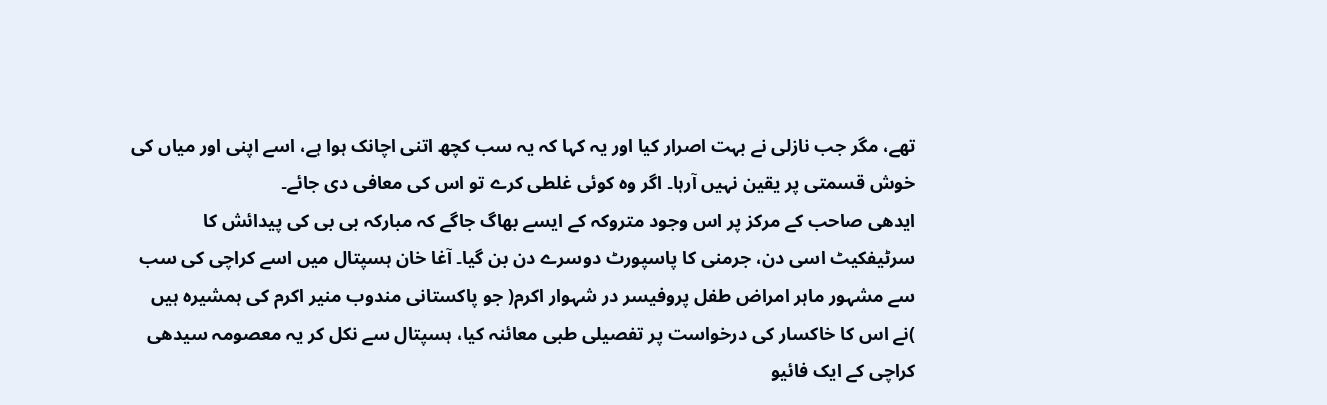تھے، مگر جب نازلی نے بہت اصرار کیا اور یہ کہا کہ یہ سب کچھ اتنی اچانک ہوا ہے، اسے اپنی اور میاں کی خوش قسمتی پر یقین نہیں آرہا۔ اگر وہ کوئی غلطی کرے تو اس کی معافی دی جائے۔
ایدھی صاحب کے مرکز پر اس وجود متروکہ کے ایسے بھاگ جاگے کہ مبارکہ بی بی کی پیدائش کا سرٹیفکیٹ اسی دن، جرمنی کا پاسپورٹ دوسرے دن بن گیا۔ آغا خان ہسپتال میں اسے کراچی کی سب سے مشہور ماہر امراض طفل پروفیسر در شہوار اکرم( جو پاکستانی مندوب منیر اکرم کی ہمشیرہ ہیں )نے اس کا خاکسار کی درخواست پر تفصیلی طبی معائنہ کیا، ہسپتال سے نکل کر یہ معصومہ سیدھی کراچی کے ایک فائیو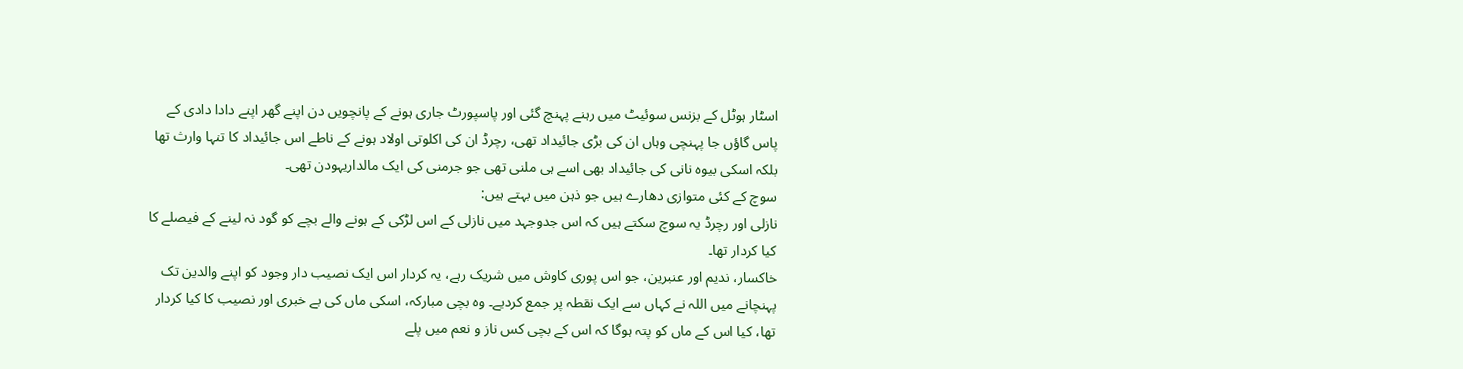اسٹار ہوٹل کے بزنس سوئیٹ میں رہنے پہنچ گئی اور پاسپورٹ جاری ہونے کے پانچویں دن اپنے گھر اپنے دادا دادی کے پاس گاؤں جا پہنچی وہاں ان کی بڑی جائیداد تھی، رچرڈ ان کی اکلوتی اولاد ہونے کے ناطے اس جائیداد کا تنہا وارث تھا بلکہ اسکی بیوہ نانی کی جائیداد بھی اسے ہی ملنی تھی جو جرمنی کی ایک مالداریہودن تھی۔
سوچ کے کئی متوازی دھارے ہیں جو ذہن میں بہتے ہیں:
نازلی اور رچرڈ یہ سوچ سکتے ہیں کہ اس جدوجہد میں نازلی کے اس لڑکی کے ہونے والے بچے کو گود نہ لینے کے فیصلے کا کیا کردار تھا۔
خاکسار، ندیم اور عنبرین، جو اس پوری کاوش میں شریک رہے، یہ کردار اس ایک نصیب دار وجود کو اپنے والدین تک پہنچانے میں اللہ نے کہاں سے ایک نقطہ پر جمع کردیے۔ وہ بچی مبارکہ، اسکی ماں کی بے خبری اور نصیب کا کیا کردار تھا، کیا اس کے ماں کو پتہ ہوگا کہ اس کے بچی کس ناز و نعم میں پلے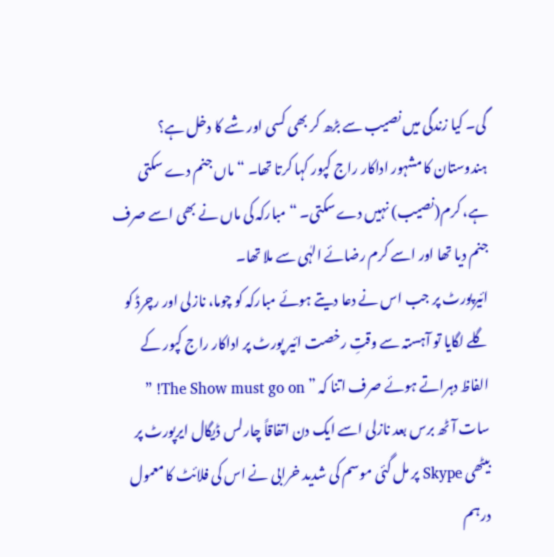گی۔ کیا زندگی میں نصیب سے بڑھ کر بھی کسی اور شے کا دخل ہے؟
ہندوستان کا مشہور اداکار راج کپور کہا کرتا تھا۔ “ماں جنم دے سکتی ہے، کرم(نصیب) نہیں دے سکتی۔ “مبارکہ کی ماں نے بھی اسے صرف جنم دیا تھا اور اسے کرم رضائے الہٰی سے ملا تھا۔
ائیرپورٹ پر جب اس نے دعا دیتے ہوئے مبارکہ کو چوما، نازلی اور رچرڈ کو گلے لگایا تو آہستہ سے وقتِ رخصت ائیر پورٹ پر اداکار راج کپور کے الفاظ دہراتے ہوئے صرف اتنا کہ ” The Show must go on! ”
سات آٹھ برس بعد نازلی اسے ایک دن اتفاقاً چارلس ڈیگال ایرپورٹ پر بیٹھی Skype پر مل گئی موسم کی شدید خرابی نے اس کی فلائٹ کا معمول درہم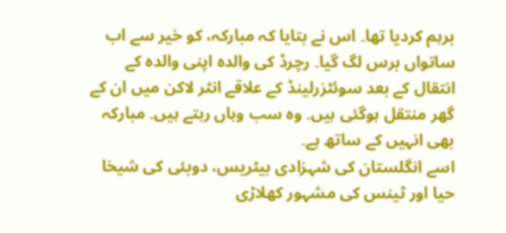برہم کردیا تھا۔ اس نے بتایا کہ مبارکہ، کو خیر سے اب ساتواں برس لگ گیا۔ رچرڈ کی والدہ اپنی والدہ کے انتقال کے بعد سوئٹزرلینڈ کے علاقے انٹر لاکن میں ان کے گھر منتقل ہوگئی ہیں۔ وہ سب وہاں رہتے ہیں۔ مبارکہ بھی انہیں کے ساتھ ہے۔
اسے انگلستان کی شہزادی بیٹریس، دوبئی کی شیخا حیا اور ٹینس کی مشہور کھلاڑی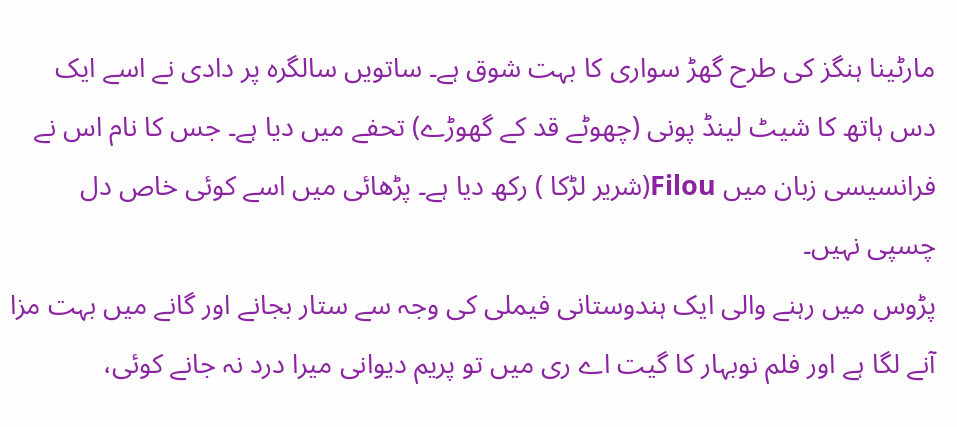مارٹینا ہنگز کی طرح گھڑ سواری کا بہت شوق ہے۔ ساتویں سالگرہ پر دادی نے اسے ایک دس ہاتھ کا شیٹ لینڈ پونی (چھوٹے قد کے گھوڑے) تحفے میں دیا ہے۔ جس کا نام اس نے فرانسیسی زبان میں Filou(شریر لڑکا ) رکھ دیا ہے۔ پڑھائی میں اسے کوئی خاص دل چسپی نہیں۔
پڑوس میں رہنے والی ایک ہندوستانی فیملی کی وجہ سے ستار بجانے اور گانے میں بہت مزا آنے لگا ہے اور فلم نوبہار کا گیت اے ری میں تو پریم دیوانی میرا درد نہ جانے کوئی،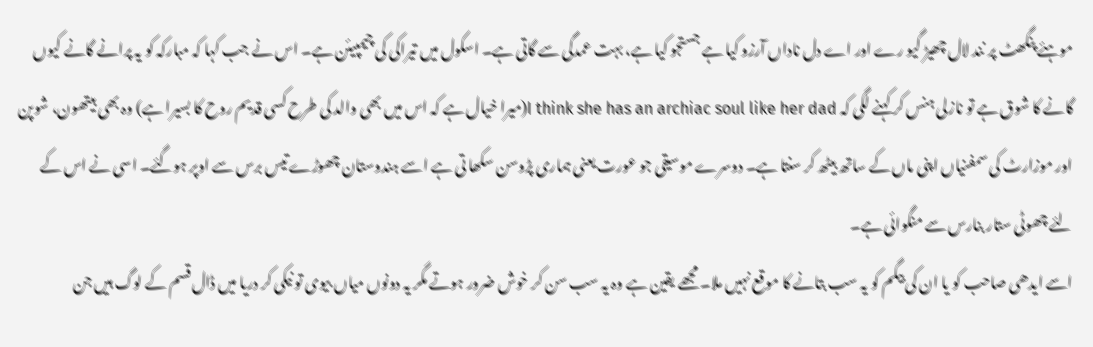موہئے پنگھٹ پر نند لال چھیڑ گیو رے اور اے دل ناداں آرزو کیا ہے جستجو کیا ہے، بہت عمدگی سے گاتی ہے۔ اسکول میں تیراکی کی چیمپیئن ہے۔ اس نے جب کہا کہ مبارکہ کو یہ پرانے گانے کیوں گانے کا شوق ہے تو نازلی ہنس کر کہنے لگی کہ I think she has an archiac soul like her dad(میرا خیال ہے کہ اس میں بھی والد کی طرح کسی قدیم روح کا بسیرا ہے) وہ بھی بیتھون، شوپن اور موزارٹ کی سمفنیاں اپنی ماں کے ساتھ بیٹھ کر سنتا ہے۔ دوسرے موسیقی جو عورت یعنی ہماری پڑوسن سکھا تی ہے اسے ہندوستان چھوڑے تیس برس سے اوپر ہوگئے۔ اسی نے اس کے لئے چھوٹی ستار بنارس سے منگوائی ہے۔
اسے ایدھی صاحب کو یا ان کی بیگم کو یہ سب بتانے کا موقع نہیں ملا۔ مجھے یقین ہے وہ یہ سب سن کر خوش ضرور ہوتے مگر یہ دونوں میاں بیوی تو نیکی کر دریا میں ڈال قسم کے لوگ ہیں جن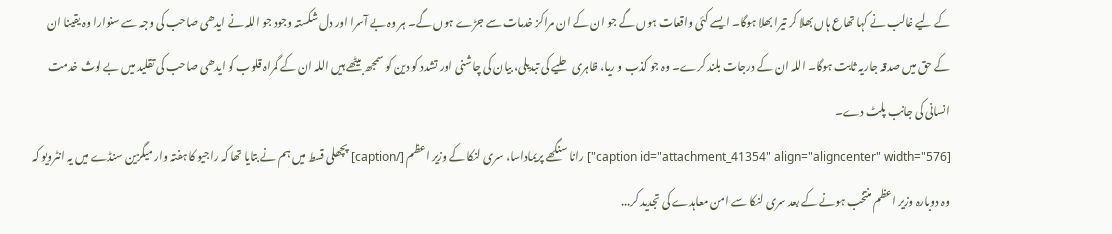کے لیے غالب نے کہا تھاع ہاں بھلا کر تیرا بھلا ہوگا۔ ایسے کئی واقعات ہوں گے جو ان کے ان مراکز خدمات سے جڑے ہوں گے۔ ہر وہ بے آسرا اور دل شکستہ وجود جو اللہ نے ایدھی صاحب کی وجہ سے سنوارا وہ یقینا ان کے حق میں صدقہ جاریہ ثابت ہوگا۔ اللہ ان کے درجات بلند کرے۔ وہ جو کذب و ریا، ظاہری حلیے کی تبدیلی، بیان کی چاشنی اور تشدد کو دین کو سمجھ بیٹھے ہیں اللہ ان کے گمراہ قلوب کو ایدھی صاحب کی تقلید میں بے لوث خدمت انسانی کی جانب پلٹ دے۔
[caption id="attachment_41354" align="aligncenter" width="576"] رانا سنگھے پریماداسا، سری لنکا کے وزیر اعظم [/caption] پچھلی قسط میں ہم نے بتایا تھا کہ راجیو کا ہفتہ وار میگزین سنڈے میں یہ انٹرویو کہ وہ دوبارہ وزیر اعظم منتخب ہونے کے بعد سری لنکا سے امن معاہدے کی تجدید کر...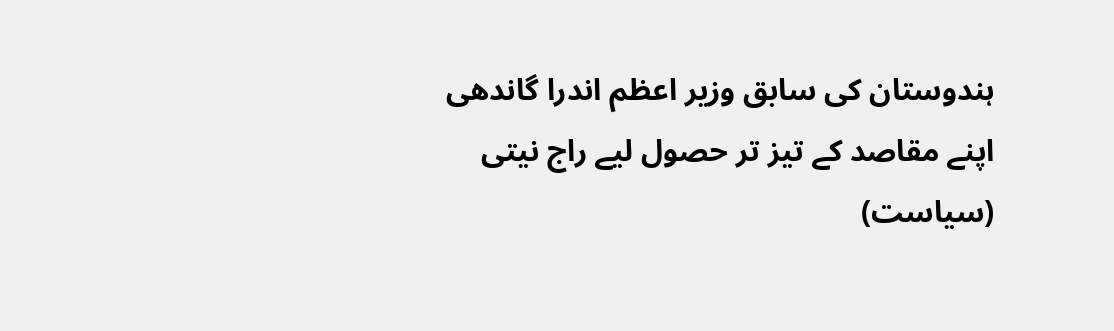ہندوستان کی سابق وزیر اعظم اندرا گاندھی اپنے مقاصد کے تیز تر حصول لیے راج نیتی (سیاست)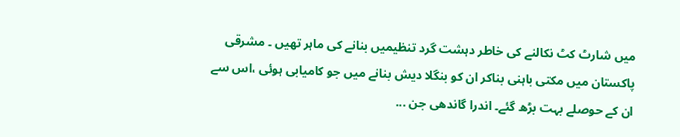میں شارٹ کٹ نکالنے کی خاطر دہشت گرد تنظیمیں بنانے کی ماہر تھیں ۔ مشرقی پاکستان میں مکتی باہنی بناکر ان کو بنگلا دیش بنانے میں جو کامیابی ہوئی ،اس سے ان کے حوصلے بہت بڑھ گئے۔ اندرا گاندھی جن ...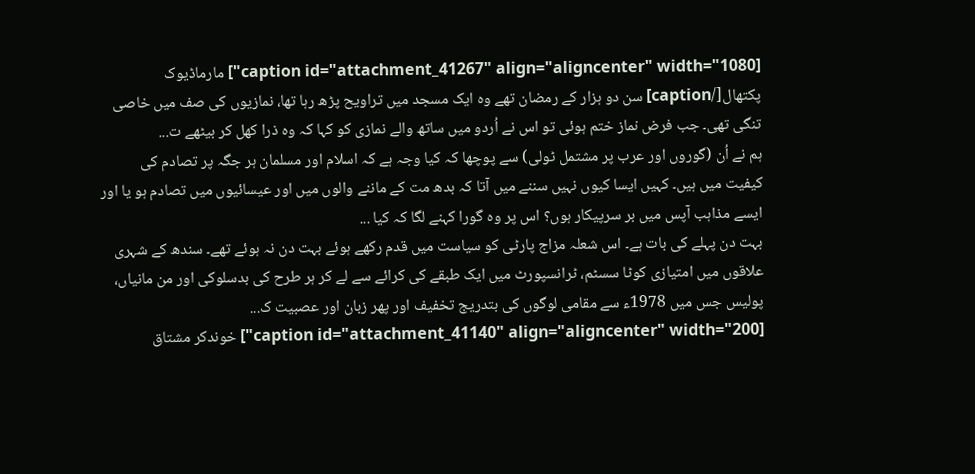[caption id="attachment_41267" align="aligncenter" width="1080"] مارماڈیوک پکتھال[/caption] سن دو ہزار کے رمضان تھے وہ ایک مسجد میں تراویح پڑھ رہا تھا، نمازیوں کی صف میں خاصی تنگی تھی۔ جب فرض نماز ختم ہوئی تو اس نے اُردو میں ساتھ والے نمازی کو کہا کہ وہ ذرا کھل کر بیٹھے ت...
ہم نے اُن (گوروں اور عرب پر مشتمل ٹولی) سے پوچھا کہ کیا وجہ ہے کہ اسلام اور مسلمان ہر جگہ پر تصادم کی کیفیت میں ہیں۔ کہیں ایسا کیوں نہیں سننے میں آتا کہ بدھ مت کے ماننے والوں میں اور عیسائیوں میں تصادم ہو یا اور ایسے مذاہب آپس میں بر سرپیکار ہوں؟ اس پر وہ گورا کہنے لگا کہ کیا ...
بہت دن پہلے کی بات ہے۔ اس شعلہ مزاج پارٹی کو سیاست میں قدم رکھے ہوئے بہت دن نہ ہوئے تھے۔ سندھ کے شہری علاقوں میں امتیازی کوٹا سسٹم، ٹرانسپورٹ میں ایک طبقے کی کرائے سے لے کر ہر طرح کی بدسلوکی اور من مانیاں، پولیس جس میں 1978ء سے مقامی لوگوں کی بتدریج تخفیف اور پھر زبان اور عصبیت ک...
[caption id="attachment_41140" align="aligncenter" width="200"] خوندکر مشتاق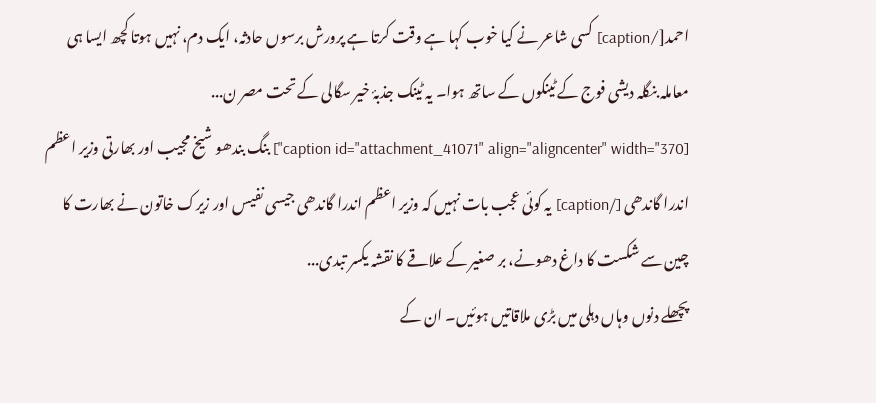احمد[/caption] کسی شاعر نے کیا خوب کہا ہے وقت کرتا ہے پرورش برسوں حادثہ، ایک دم، نہیں ہوتا کچھ ایسا ہی معاملہ بنگلہ دیشی فوج کے ٹینکوں کے ساتھ ہوا۔ یہ ٹینک جذبۂ خیر سگالی کے تحت مصر ن...
[caption id="attachment_41071" align="aligncenter" width="370"] بنگ بندھو شیخ مجیب اور بھارتی وزیر اعظم اندرا گاندھی [/caption] یہ کوئی عجب بات نہیں کہ وزیر اعظم اندرا گاندھی جیسی نفیس اور زیرک خاتون نے بھارت کا چین سے شکست کا داغ دھونے، بر صغیر کے علاقے کا نقشہ یکسر تبدی...
پچھلے دنوں وہاں دہلی میں بڑی ملاقاتیں ہوئیں۔ ان کے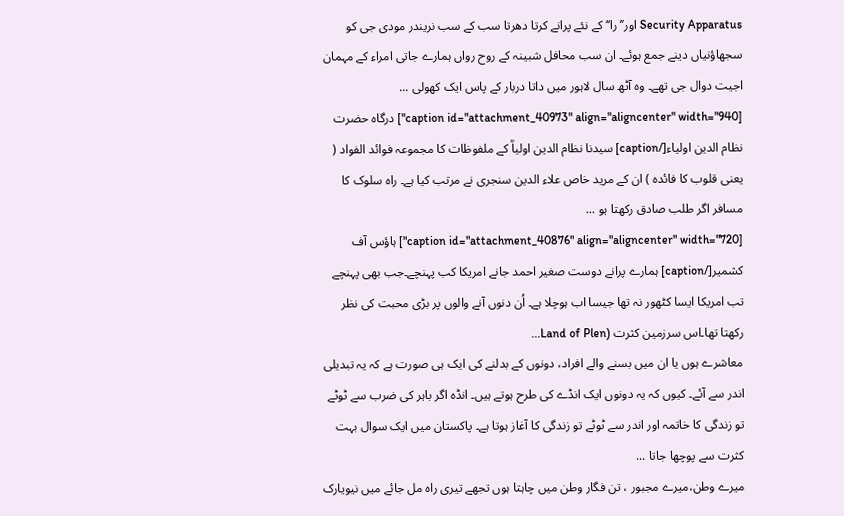Security Apparatus اور’’ را‘‘ کے نئے پرانے کرتا دھرتا سب کے سب نریندر مودی جی کو سجھاؤنیاں دینے جمع ہوئے۔ ان سب محافل شبینہ کے روح رواں ہمارے جاتی امراء کے مہمان اجیت دوال جی تھے۔ وہ آٹھ سال لاہور میں داتا دربار کے پاس ایک کھولی ...
[caption id="attachment_40973" align="aligncenter" width="940"] درگاہ حضرت نظام الدین اولیاء[/caption] سیدنا نظام الدین اولیاؒ کے ملفوظات کا مجموعہ فوائد الفواد ( یعنی قلوب کا فائدہ ) ان کے مرید خاص علاء الدین سنجری نے مرتب کیا ہے۔ راہ سلوک کا مسافر اگر طلب صادق رکھتا ہو ...
[caption id="attachment_40876" align="aligncenter" width="720"] ہاؤس آف کشمیر[/caption] ہمارے پرانے دوست صغیر احمد جانے امریکا کب پہنچے۔جب بھی پہنچے تب امریکا ایسا کٹھور نہ تھا جیسا اب ہوچلا ہے۔ اُن دنوں آنے والوں پر بڑی محبت کی نظر رکھتا تھا۔اس سرزمین کثرت (Land of Plen...
معاشرے ہوں یا ان میں بسنے والے افراد، دونوں کے بدلنے کی ایک ہی صورت ہے کہ یہ تبدیلی اندر سے آئے۔ کیوں کہ یہ دونوں ایک انڈے کی طرح ہوتے ہیں۔ انڈہ اگر باہر کی ضرب سے ٹوٹے تو زندگی کا خاتمہ اور اندر سے ٹوٹے تو زندگی کا آغاز ہوتا ہے۔ پاکستان میں ایک سوال بہت کثرت سے پوچھا جاتا ...
میرے وطن،میرے مجبور ، تن فگار وطن میں چاہتا ہوں تجھے تیری راہ مل جائے میں نیویارک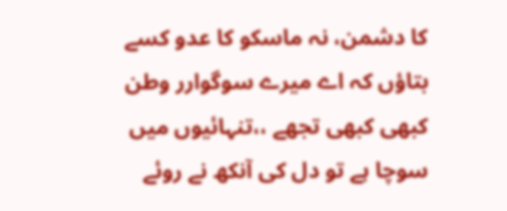کا دشمن، نہ ماسکو کا عدو کسے بتاؤں کہ اے میرے سوگوارر وطن کبھی کبھی تجھے ،،تنہائیوں میں سوچا ہے تو دل کی آنکھ نے روئے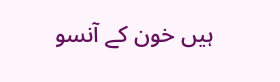ہیں خون کے آنسو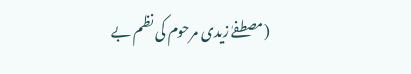(مصطفےٰ زیدی مرحوم کی نظم بے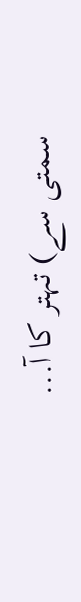سمتی سے) تہتر کا آ...